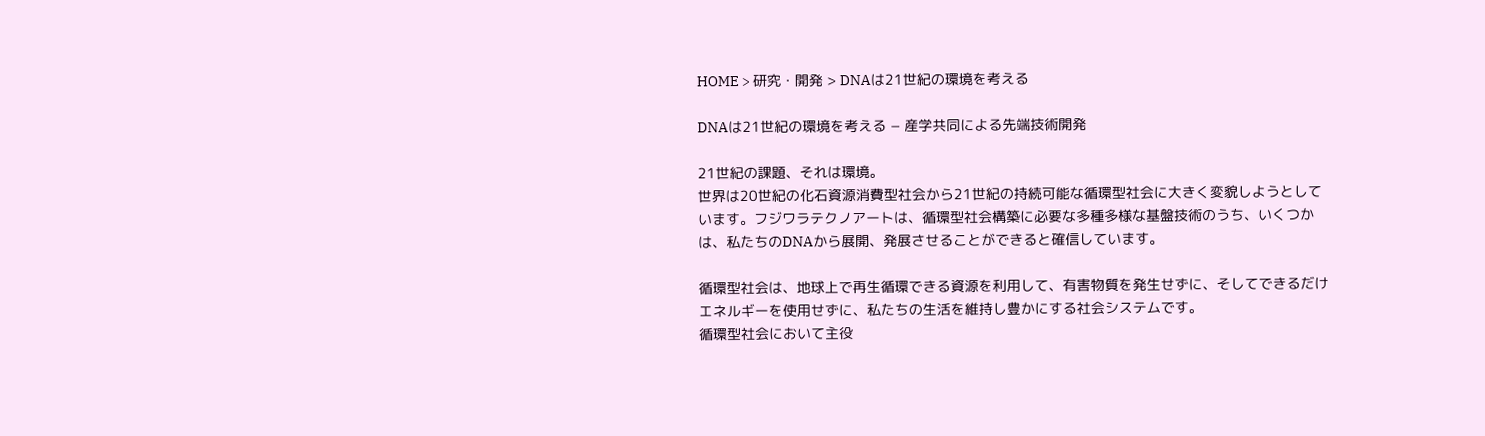HOME > 研究・開発 > DNAは21世紀の環境を考える

DNAは21世紀の環境を考える − 産学共同による先端技術開発

21世紀の課題、それは環境。
世界は20世紀の化石資源消費型社会から21世紀の持続可能な循環型社会に大きく変貌しようとしています。フジワラテクノアートは、循環型社会構築に必要な多種多様な基盤技術のうち、いくつかは、私たちのDNAから展開、発展させることができると確信しています。

循環型社会は、地球上で再生循環できる資源を利用して、有害物質を発生せずに、そしてできるだけエネルギーを使用せずに、私たちの生活を維持し豊かにする社会システムです。
循環型社会において主役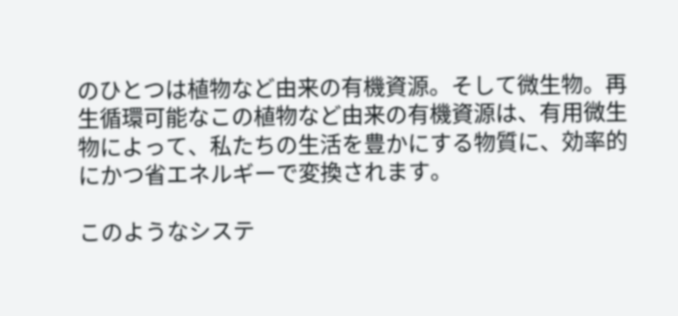のひとつは植物など由来の有機資源。そして微生物。再生循環可能なこの植物など由来の有機資源は、有用微生物によって、私たちの生活を豊かにする物質に、効率的にかつ省エネルギーで変換されます。

このようなシステ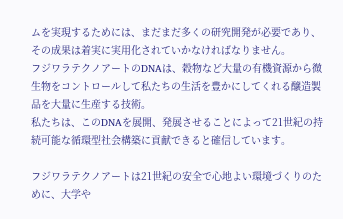ムを実現するためには、まだまだ多くの研究開発が必要であり、その成果は着実に実用化されていかなければなりません。
フジワラテクノアートのDNAは、穀物など大量の有機資源から微生物をコントロールして私たちの生活を豊かにしてくれる醸造製品を大量に生産する技術。
私たちは、このDNAを展開、発展させることによって21世紀の持続可能な循環型社会構築に貢献できると確信しています。

フジワラテクノアートは21世紀の安全で心地よい環境づくりのために、大学や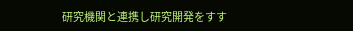研究機関と連携し研究開発をすす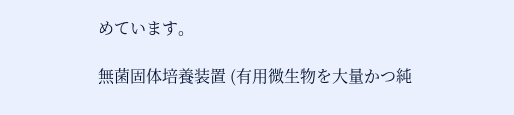めています。

無菌固体培養装置 (有用微生物を大量かつ純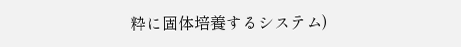粋に固体培養するシステム)